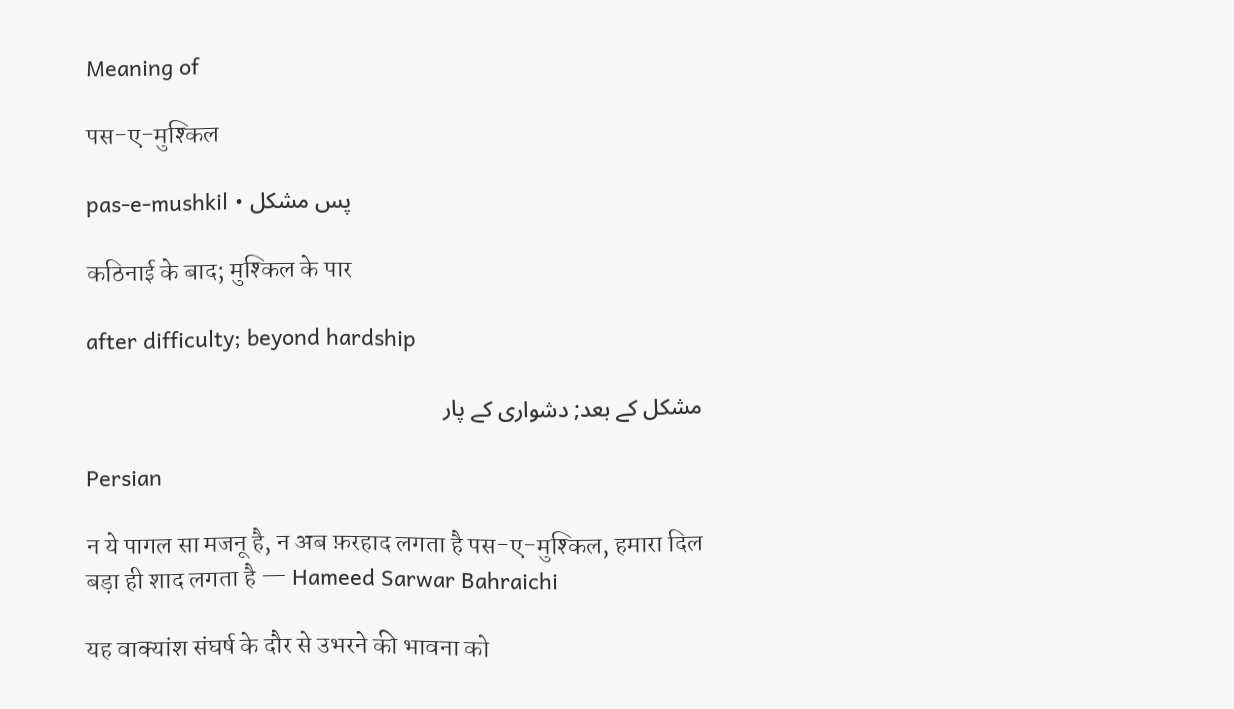Meaning of

पस-ए-मुश्किल

pas-e-mushkil • پس مشکل

कठिनाई के बाद; मुश्किल के पार

after difficulty; beyond hardship

مشکل کے بعد; دشواری کے پار

Persian

न ये पागल सा मजनू है, न अब फ़रहाद लगता है पस-ए-मुश्किल, हमारा दिल बड़ा ही शाद लगता है — Hameed Sarwar Bahraichi

यह वाक्यांश संघर्ष के दौर से उभरने की भावना को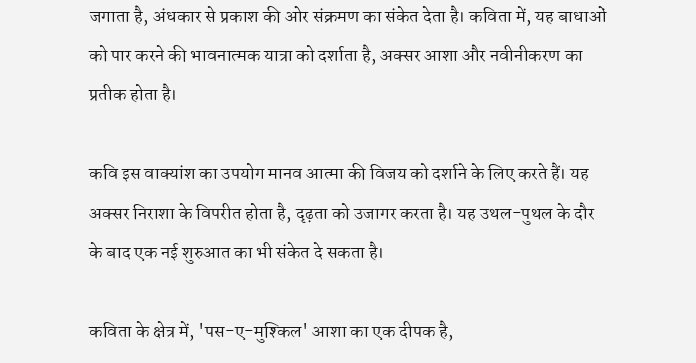जगाता है, अंधकार से प्रकाश की ओर संक्रमण का संकेत देता है। कविता में, यह बाधाओं को पार करने की भावनात्मक यात्रा को दर्शाता है, अक्सर आशा और नवीनीकरण का प्रतीक होता है।

कवि इस वाक्यांश का उपयोग मानव आत्मा की विजय को दर्शाने के लिए करते हैं। यह अक्सर निराशा के विपरीत होता है, दृढ़ता को उजागर करता है। यह उथल-पुथल के दौर के बाद एक नई शुरुआत का भी संकेत दे सकता है।

कविता के क्षेत्र में, 'पस-ए-मुश्किल' आशा का एक दीपक है,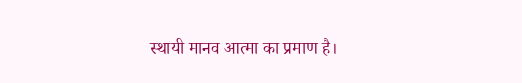स्थायी मानव आत्मा का प्रमाण है।